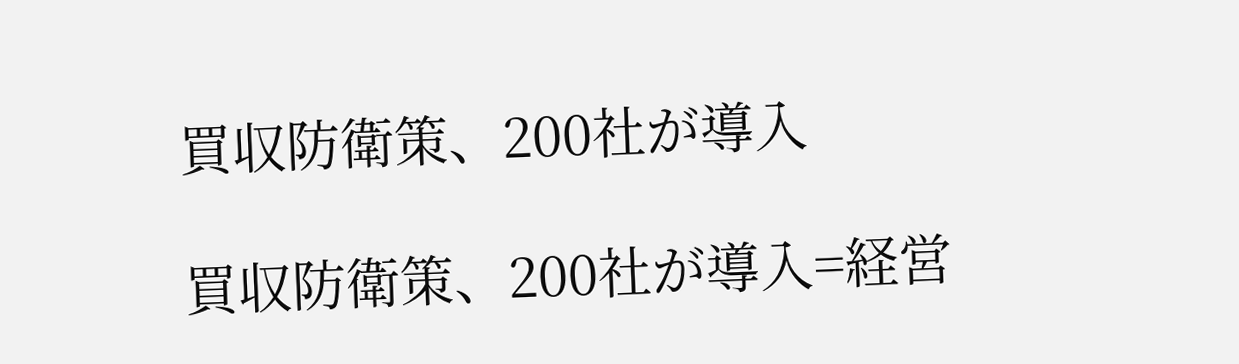買収防衛策、200社が導入

買収防衛策、200社が導入=経営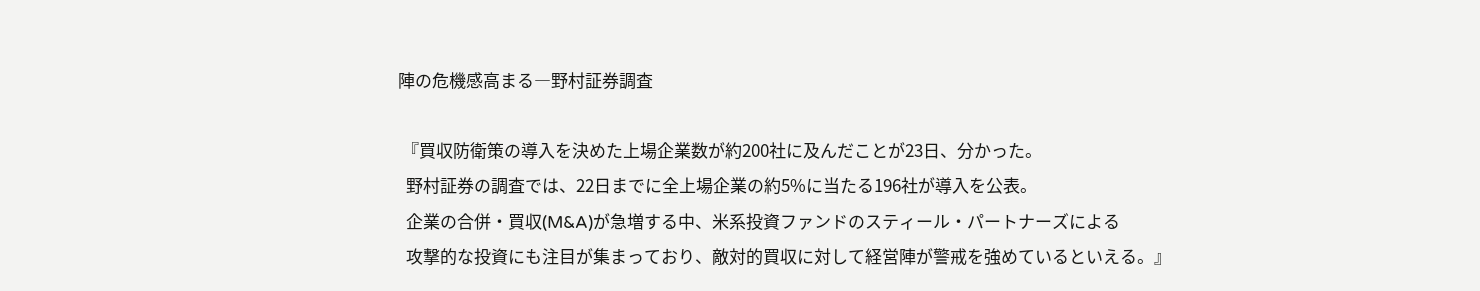陣の危機感高まる―野村証券調査

 『買収防衛策の導入を決めた上場企業数が約200社に及んだことが23日、分かった。
  野村証券の調査では、22日までに全上場企業の約5%に当たる196社が導入を公表。
  企業の合併・買収(M&A)が急増する中、米系投資ファンドのスティール・パートナーズによる
  攻撃的な投資にも注目が集まっており、敵対的買収に対して経営陣が警戒を強めているといえる。』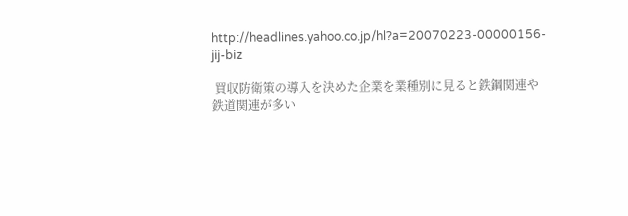http://headlines.yahoo.co.jp/hl?a=20070223-00000156-jij-biz

 買収防衛策の導入を決めた企業を業種別に見ると鉄鋼関連や鉄道関連が多い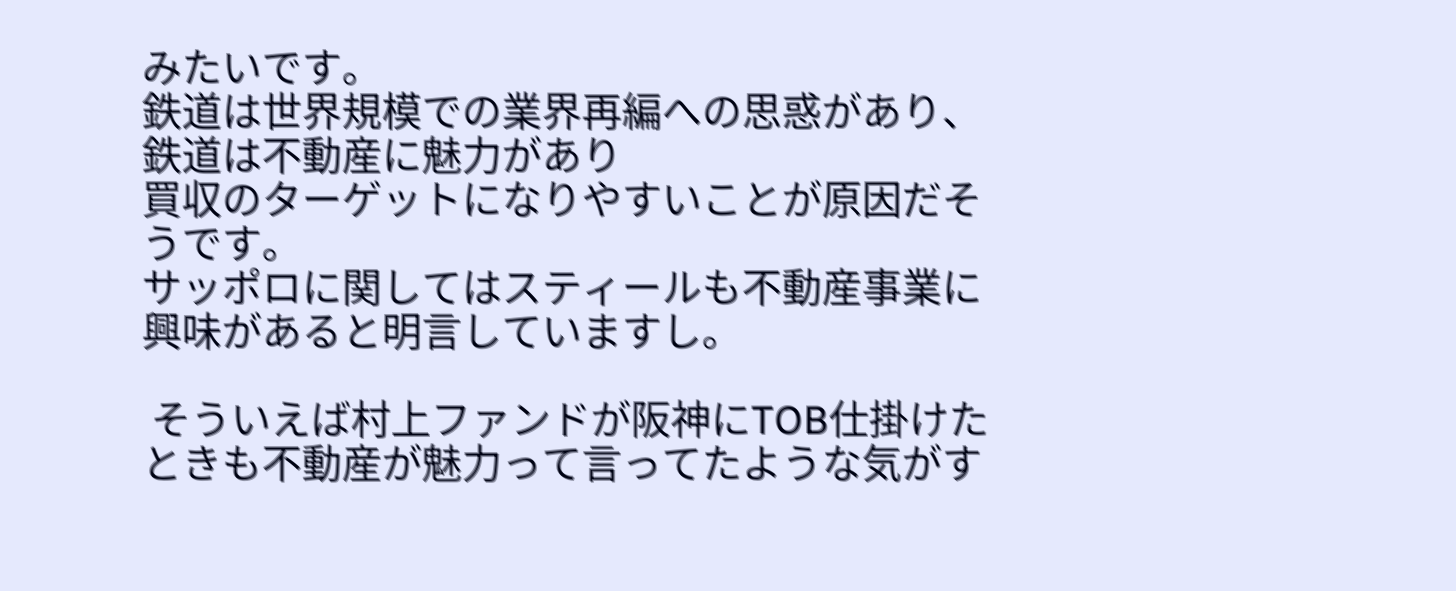みたいです。
鉄道は世界規模での業界再編への思惑があり、鉄道は不動産に魅力があり
買収のターゲットになりやすいことが原因だそうです。
サッポロに関してはスティールも不動産事業に興味があると明言していますし。

 そういえば村上ファンドが阪神にTOB仕掛けたときも不動産が魅力って言ってたような気がす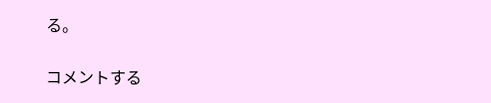る。

コメントする